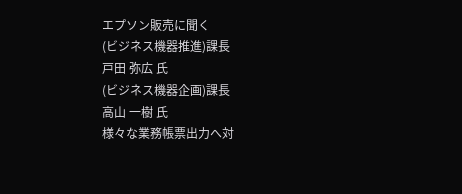エプソン販売に聞く
(ビジネス機器推進)課長
戸田 弥広 氏
(ビジネス機器企画)課長
高山 一樹 氏
様々な業務帳票出力へ対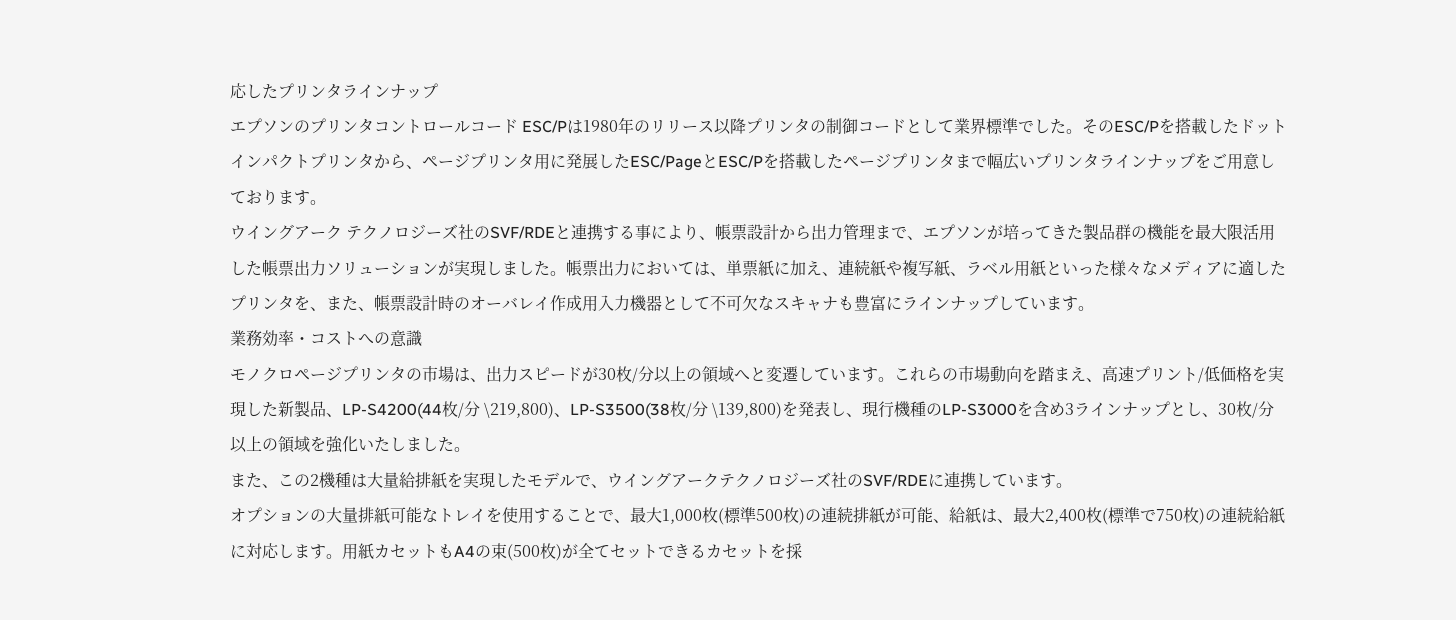応したプリンタラインナップ
エプソンのプリンタコントロールコード ESC/Pは1980年のリリース以降プリンタの制御コードとして業界標準でした。そのESC/Pを搭載したドットインパクトプリンタから、ページプリンタ用に発展したESC/PageとESC/Pを搭載したページプリンタまで幅広いプリンタラインナップをご用意しております。
ウイングアーク テクノロジーズ社のSVF/RDEと連携する事により、帳票設計から出力管理まで、エプソンが培ってきた製品群の機能を最大限活用した帳票出力ソリューションが実現しました。帳票出力においては、単票紙に加え、連続紙や複写紙、ラベル用紙といった様々なメディアに適したプリンタを、また、帳票設計時のオーバレイ作成用入力機器として不可欠なスキャナも豊富にラインナップしています。
業務効率・コストへの意識
モノクロページプリンタの市場は、出力スピードが30枚/分以上の領域へと変遷しています。これらの市場動向を踏まえ、高速プリント/低価格を実現した新製品、LP-S4200(44枚/分 \219,800)、LP-S3500(38枚/分 \139,800)を発表し、現行機種のLP-S3000を含め3ラインナップとし、30枚/分以上の領域を強化いたしました。
また、この2機種は大量給排紙を実現したモデルで、ウイングアークテクノロジーズ社のSVF/RDEに連携しています。
オプションの大量排紙可能なトレイを使用することで、最大1,000枚(標準500枚)の連続排紙が可能、給紙は、最大2,400枚(標準で750枚)の連続給紙に対応します。用紙カセットもA4の束(500枚)が全てセットできるカセットを採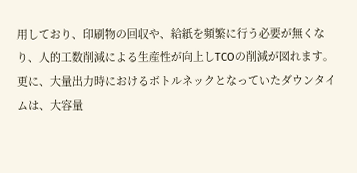用しており、印刷物の回収や、給紙を頻繁に行う必要が無くなり、人的工数削減による生産性が向上しTCOの削減が図れます。
更に、大量出力時におけるボトルネックとなっていたダウンタイムは、大容量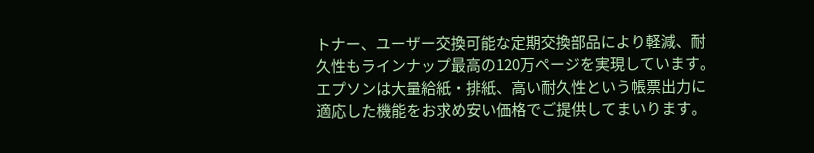トナー、ユーザー交換可能な定期交換部品により軽減、耐久性もラインナップ最高の120万ページを実現しています。
エプソンは大量給紙・排紙、高い耐久性という帳票出力に適応した機能をお求め安い価格でご提供してまいります。